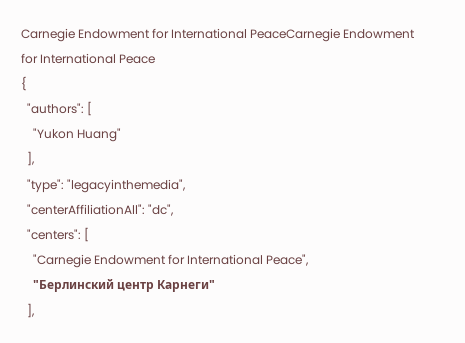Carnegie Endowment for International PeaceCarnegie Endowment for International Peace
{
  "authors": [
    "Yukon Huang"
  ],
  "type": "legacyinthemedia",
  "centerAffiliationAll": "dc",
  "centers": [
    "Carnegie Endowment for International Peace",
    "Берлинский центр Карнеги"
  ],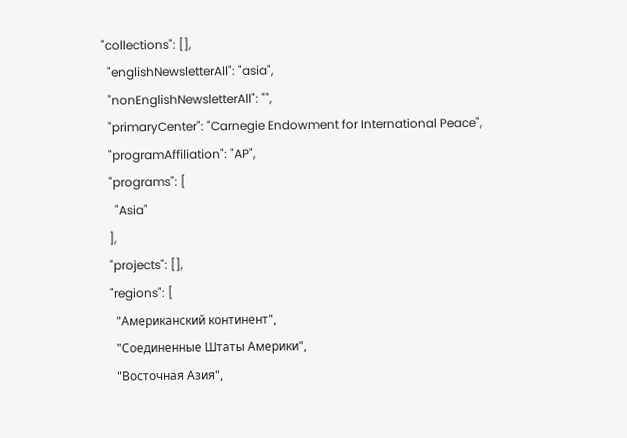"collections": [],
  "englishNewsletterAll": "asia",
  "nonEnglishNewsletterAll": "",
  "primaryCenter": "Carnegie Endowment for International Peace",
  "programAffiliation": "AP",
  "programs": [
    "Asia"
  ],
  "projects": [],
  "regions": [
    "Американский континент",
    "Соединенные Штаты Америки",
    "Восточная Азия",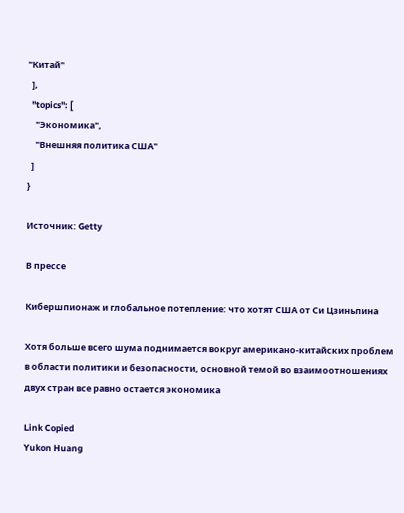"Китай"
  ],
  "topics": [
    "Экономика",
    "Внешняя политика США"
  ]
}

Источник: Getty

В прессе

Кибершпионаж и глобальное потепление: что хотят США от Си Цзиньпина

Хотя больше всего шума поднимается вокруг американо-китайских проблем в области политики и безопасности, основной темой во взаимоотношениях двух стран все равно остается экономика

Link Copied
Yukon Huang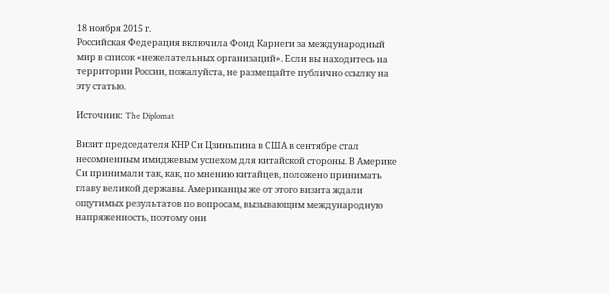18 ноября 2015 г.
Российская Федерация включила Фонд Карнеги за международный мир в список «нежелательных организаций». Если вы находитесь на территории России, пожалуйста, не размещайте публично ссылку на эту статью.

Источник: The Diplomat

Визит председателя КНР Си Цзиньпина в США в сентябре стал несомненным имиджевым успехом для китайской стороны. В Америке Си принимали так, как, по мнению китайцев, положено принимать главу великой державы. Американцы же от этого визита ждали ощутимых результатов по вопросам, вызывающим международную напряженность, поэтому они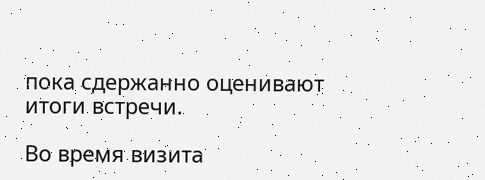пока сдержанно оценивают итоги встречи.

Во время визита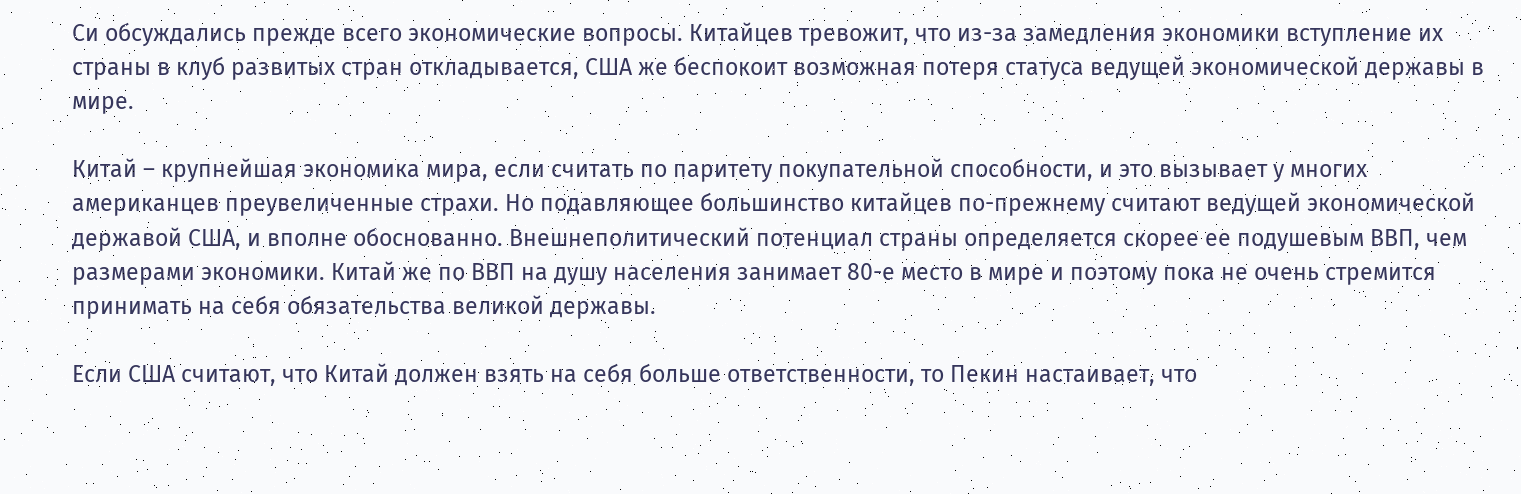Си обсуждались прежде всего экономические вопросы. Китайцев тревожит, что из-за замедления экономики вступление их страны в клуб развитых стран откладывается, США же беспокоит возможная потеря статуса ведущей экономической державы в мире.

Китай – крупнейшая экономика мира, если считать по паритету покупательной способности, и это вызывает у многих американцев преувеличенные страхи. Но подавляющее большинство китайцев по-прежнему считают ведущей экономической державой США, и вполне обоснованно. Внешнеполитический потенциал страны определяется скорее ее подушевым ВВП, чем размерами экономики. Китай же по ВВП на душу населения занимает 80-е место в мире и поэтому пока не очень стремится принимать на себя обязательства великой державы.

Если США считают, что Китай должен взять на себя больше ответственности, то Пекин настаивает, что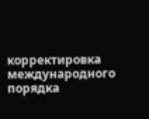корректировка международного порядка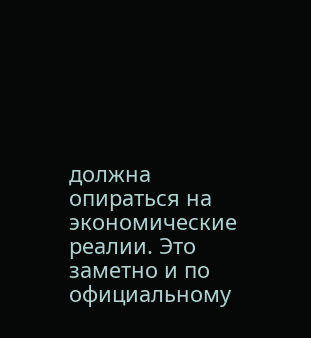должна опираться на экономические реалии. Это заметно и по официальному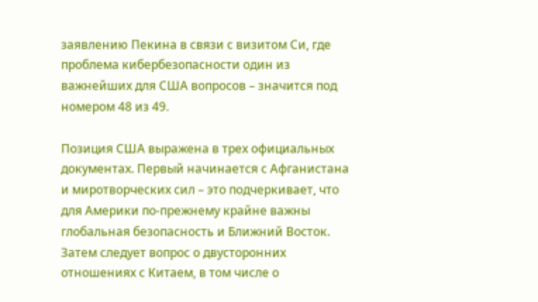заявлению Пекина в связи с визитом Си, где проблема кибербезопасности один из важнейших для США вопросов – значится под номером 48 из 49.

Позиция США выражена в трех официальных документах. Первый начинается с Афганистана и миротворческих сил – это подчеркивает, что для Америки по-прежнему крайне важны глобальная безопасность и Ближний Восток. Затем следует вопрос о двусторонних отношениях с Китаем, в том числе о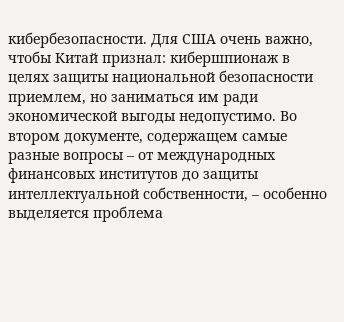кибербезопасности. Для США очень важно, чтобы Китай признал: кибершпионаж в целях защиты национальной безопасности приемлем, но заниматься им ради экономической выгоды недопустимо. Во втором документе, содержащем самые разные вопросы – от международных финансовых институтов до защиты интеллектуальной собственности, – особенно выделяется проблема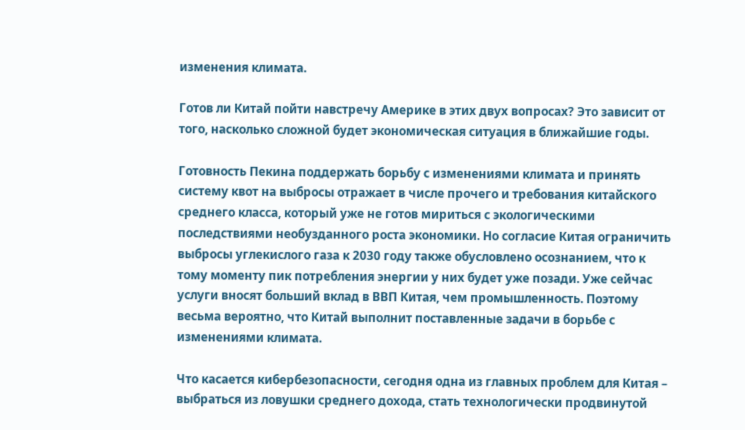изменения климата.

Готов ли Китай пойти навстречу Америке в этих двух вопросах? Это зависит от того, насколько сложной будет экономическая ситуация в ближайшие годы.

Готовность Пекина поддержать борьбу с изменениями климата и принять систему квот на выбросы отражает в числе прочего и требования китайского среднего класса, который уже не готов мириться с экологическими последствиями необузданного роста экономики. Но согласие Китая ограничить выбросы углекислого газа к 2030 году также обусловлено осознанием, что к тому моменту пик потребления энергии у них будет уже позади. Уже сейчас услуги вносят больший вклад в ВВП Китая, чем промышленность. Поэтому весьма вероятно, что Китай выполнит поставленные задачи в борьбе с изменениями климата.

Что касается кибербезопасности, сегодня одна из главных проблем для Китая – выбраться из ловушки среднего дохода, стать технологически продвинутой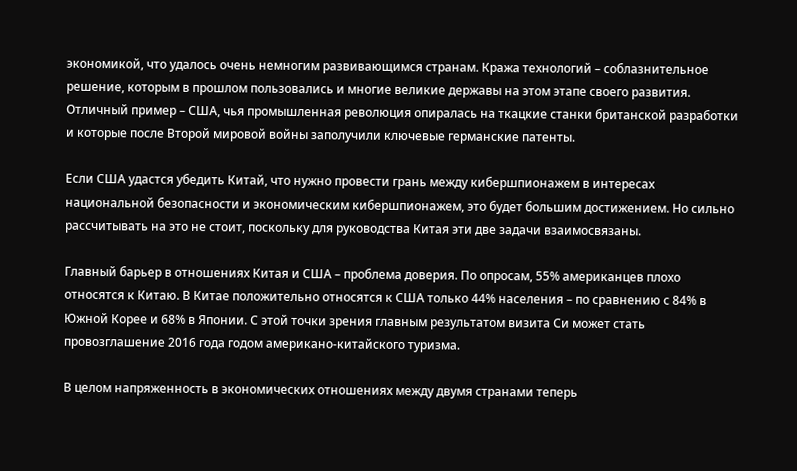экономикой, что удалось очень немногим развивающимся странам. Кража технологий – соблазнительное решение, которым в прошлом пользовались и многие великие державы на этом этапе своего развития. Отличный пример – США, чья промышленная революция опиралась на ткацкие станки британской разработки и которые после Второй мировой войны заполучили ключевые германские патенты.

Если США удастся убедить Китай, что нужно провести грань между кибершпионажем в интересах национальной безопасности и экономическим кибершпионажем, это будет большим достижением. Но сильно рассчитывать на это не стоит, поскольку для руководства Китая эти две задачи взаимосвязаны.

Главный барьер в отношениях Китая и США – проблема доверия. По опросам, 55% американцев плохо относятся к Китаю. В Китае положительно относятся к США только 44% населения – по сравнению с 84% в Южной Корее и 68% в Японии. С этой точки зрения главным результатом визита Си может стать провозглашение 2016 года годом американо-китайского туризма.

В целом напряженность в экономических отношениях между двумя странами теперь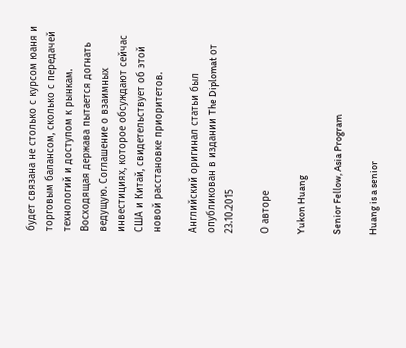будет связана не столько с курсом юаня и торговым балансом, сколько с передачей технологий и доступом к рынкам. Восходящая держава пытается догнать ведущую. Соглашение о взаимных инвестициях, которое обсуждают сейчас США и Китай, свидетельствует об этой новой расстановке приоритетов.

Английский оригинал статьи был опубликован в издании The Diplomat от 23.10.2015

О авторе

Yukon Huang

Senior Fellow, Asia Program

Huang is a senior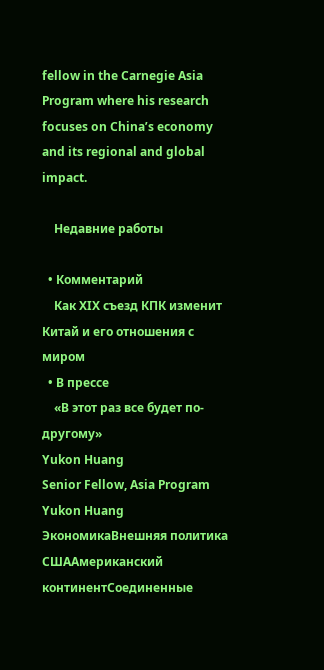fellow in the Carnegie Asia Program where his research focuses on China’s economy and its regional and global impact.

    Недавние работы

  • Комментарий
    Как XIX съезд КПК изменит Китай и его отношения с миром
  • В прессе
    «В этот раз все будет по-другому»
Yukon Huang
Senior Fellow, Asia Program
Yukon Huang
ЭкономикаВнешняя политика СШААмериканский континентСоединенные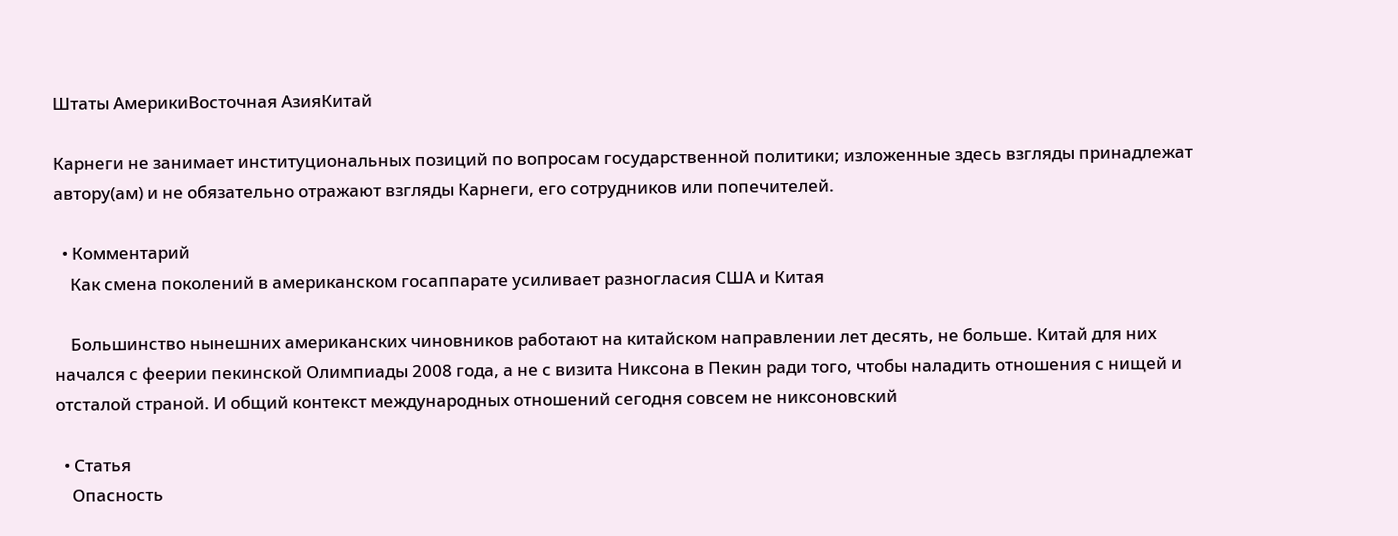Штаты АмерикиВосточная АзияКитай

Карнеги не занимает институциональных позиций по вопросам государственной политики; изложенные здесь взгляды принадлежат автору(ам) и не обязательно отражают взгляды Карнеги, его сотрудников или попечителей.

  • Комментарий
    Как смена поколений в американском госаппарате усиливает разногласия США и Китая

    Большинство нынешних американских чиновников работают на китайском направлении лет десять, не больше. Китай для них начался с феерии пекинской Олимпиады 2008 года, а не с визита Никсона в Пекин ради того, чтобы наладить отношения с нищей и отсталой страной. И общий контекст международных отношений сегодня совсем не никсоновский

  • Статья
    Опасность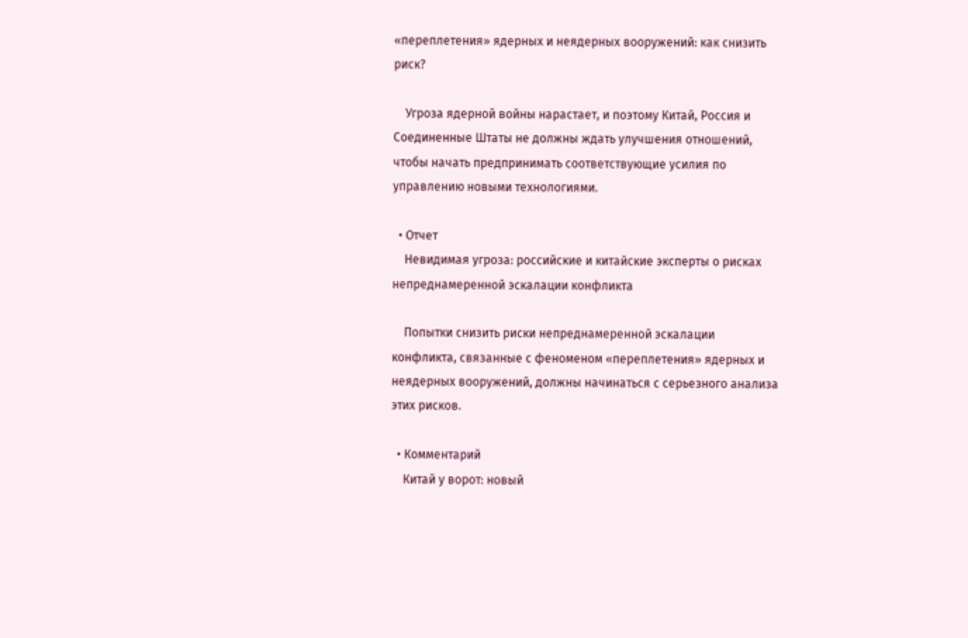«переплетения» ядерных и неядерных вооружений: как снизить риск?

    Угроза ядерной войны нарастает, и поэтому Китай, Россия и Соединенные Штаты не должны ждать улучшения отношений, чтобы начать предпринимать соответствующие усилия по управлению новыми технологиями.

  • Отчет
    Невидимая угроза: российские и китайские эксперты о рисках непреднамеренной эскалации конфликта

    Попытки снизить риски непреднамеренной эскалации конфликта, связанные с феноменом «переплетения» ядерных и неядерных вооружений, должны начинаться с серьезного анализа этих рисков.

  • Комментарий
    Китай у ворот: новый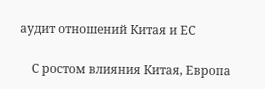аудит отношений Китая и ЕС

    С ростом влияния Китая, Европа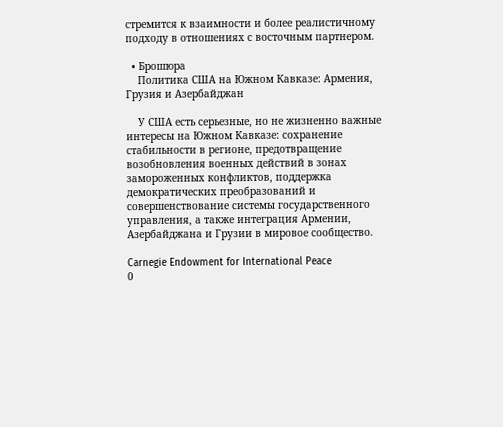стремится к взаимности и более реалистичному подходу в отношениях с восточным партнером.

  • Брошюра
    Политика США на Южном Кавказе: Армения, Грузия и Азербайджан

    У США есть серьезные, но не жизненно важные интересы на Южном Кавказе: сохранение стабильности в регионе, предотвращение возобновления военных действий в зонах замороженных конфликтов, поддержка демократических преобразований и совершенствование системы государственного управления, а также интеграция Армении, Азербайджана и Грузии в мировое сообщество.

Carnegie Endowment for International Peace
0